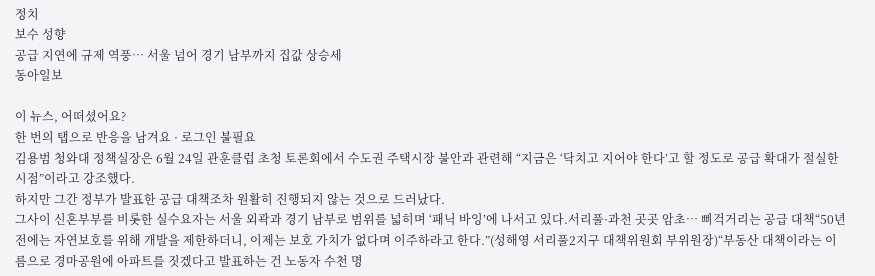정치
보수 성향
공급 지연에 규제 역풍… 서울 넘어 경기 남부까지 집값 상승세
동아일보

이 뉴스, 어떠셨어요?
한 번의 탭으로 반응을 남겨요 · 로그인 불필요
김용범 청와대 정책실장은 6월 24일 관훈클럽 초청 토론회에서 수도권 주택시장 불안과 관련해 “지금은 ‘닥치고 지어야 한다’고 할 정도로 공급 확대가 절실한 시점”이라고 강조했다.
하지만 그간 정부가 발표한 공급 대책조차 원활히 진행되지 않는 것으로 드러났다.
그사이 신혼부부를 비롯한 실수요자는 서울 외곽과 경기 남부로 범위를 넓히며 ‘패닉 바잉’에 나서고 있다.서리풀·과천 곳곳 암초… 삐걱거리는 공급 대책“50년 전에는 자연보호를 위해 개발을 제한하더니, 이제는 보호 가치가 없다며 이주하라고 한다.”(성해영 서리풀2지구 대책위원회 부위원장)“부동산 대책이라는 이름으로 경마공원에 아파트를 짓겠다고 발표하는 건 노동자 수천 명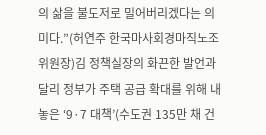의 삶을 불도저로 밀어버리겠다는 의미다.”(허연주 한국마사회경마직노조 위원장)김 정책실장의 화끈한 발언과 달리 정부가 주택 공급 확대를 위해 내놓은 ‘9·7 대책’(수도권 135만 채 건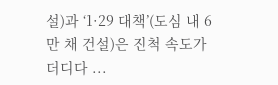설)과 ‘1·29 대책’(도심 내 6만 채 건설)은 진척 속도가 더디다 ...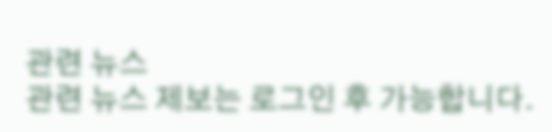관련 뉴스
관련 뉴스 제보는 로그인 후 가능합니다.